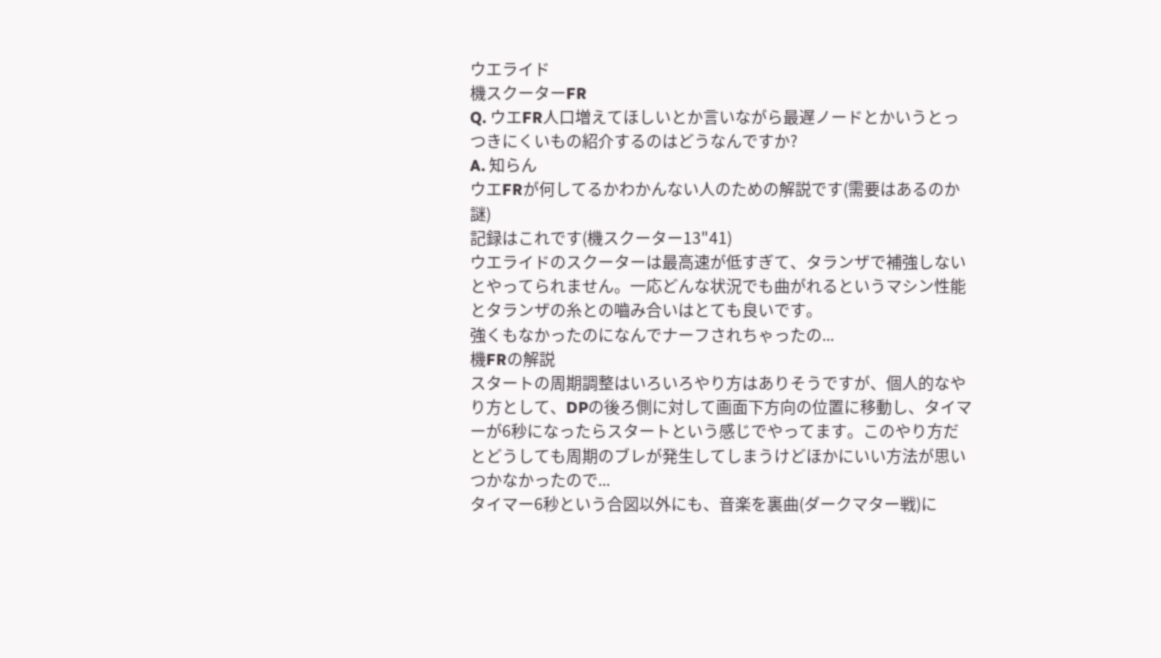ウエライド
機スクーターFR
Q. ウエFR人口増えてほしいとか言いながら最遅ノードとかいうとっつきにくいもの紹介するのはどうなんですか?
A. 知らん
ウエFRが何してるかわかんない人のための解説です(需要はあるのか謎)
記録はこれです(機スクーター13"41)
ウエライドのスクーターは最高速が低すぎて、タランザで補強しないとやってられません。一応どんな状況でも曲がれるというマシン性能とタランザの糸との嚙み合いはとても良いです。
強くもなかったのになんでナーフされちゃったの...
機FRの解説
スタートの周期調整はいろいろやり方はありそうですが、個人的なやり方として、DPの後ろ側に対して画面下方向の位置に移動し、タイマーが6秒になったらスタートという感じでやってます。このやり方だとどうしても周期のブレが発生してしまうけどほかにいい方法が思いつかなかったので...
タイマー6秒という合図以外にも、音楽を裏曲(ダークマター戦)に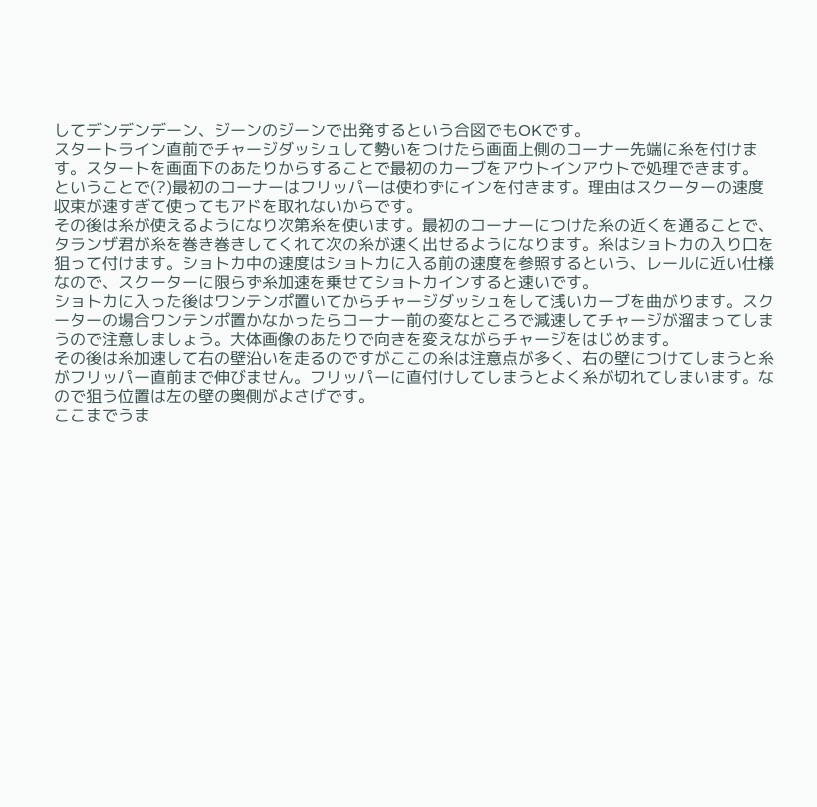してデンデンデーン、ジーンのジーンで出発するという合図でもOKです。
スタートライン直前でチャージダッシュして勢いをつけたら画面上側のコーナー先端に糸を付けます。スタートを画面下のあたりからすることで最初のカーブをアウトインアウトで処理できます。
ということで(?)最初のコーナーはフリッパーは使わずにインを付きます。理由はスクーターの速度収束が速すぎて使ってもアドを取れないからです。
その後は糸が使えるようになり次第糸を使います。最初のコーナーにつけた糸の近くを通ることで、タランザ君が糸を巻き巻きしてくれて次の糸が速く出せるようになります。糸はショトカの入り口を狙って付けます。ショトカ中の速度はショトカに入る前の速度を参照するという、レールに近い仕様なので、スクーターに限らず糸加速を乗せてショトカインすると速いです。
ショトカに入った後はワンテンポ置いてからチャージダッシュをして浅いカーブを曲がります。スクーターの場合ワンテンポ置かなかったらコーナー前の変なところで減速してチャージが溜まってしまうので注意しましょう。大体画像のあたりで向きを変えながらチャージをはじめます。
その後は糸加速して右の壁沿いを走るのですがここの糸は注意点が多く、右の壁につけてしまうと糸がフリッパー直前まで伸びません。フリッパーに直付けしてしまうとよく糸が切れてしまいます。なので狙う位置は左の壁の奥側がよさげです。
ここまでうま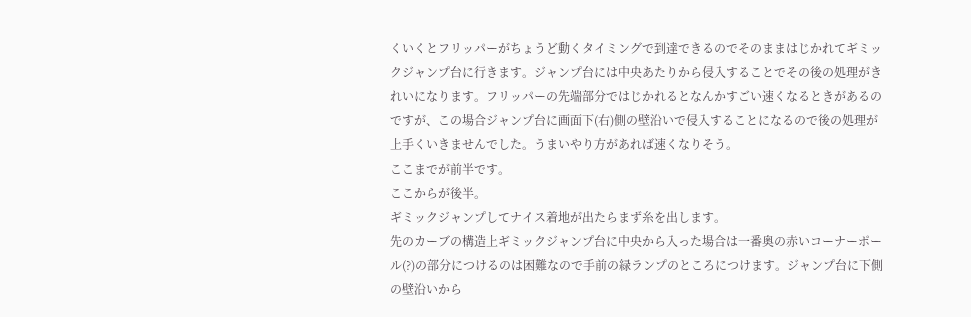くいくとフリッパーがちょうど動くタイミングで到達できるのでそのままはじかれてギミックジャンプ台に行きます。ジャンプ台には中央あたりから侵入することでその後の処理がきれいになります。フリッパーの先端部分ではじかれるとなんかすごい速くなるときがあるのですが、この場合ジャンプ台に画面下(右)側の壁沿いで侵入することになるので後の処理が上手くいきませんでした。うまいやり方があれば速くなりそう。
ここまでが前半です。
ここからが後半。
ギミックジャンプしてナイス着地が出たらまず糸を出します。
先のカーブの構造上ギミックジャンプ台に中央から入った場合は一番奥の赤いコーナーポール(?)の部分につけるのは困難なので手前の緑ランプのところにつけます。ジャンプ台に下側の壁沿いから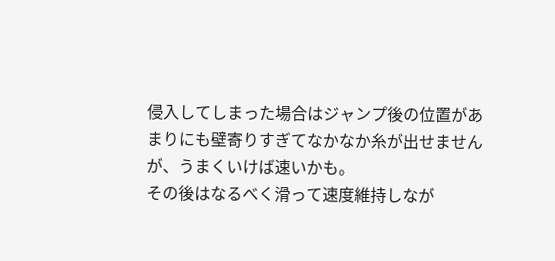侵入してしまった場合はジャンプ後の位置があまりにも壁寄りすぎてなかなか糸が出せませんが、うまくいけば速いかも。
その後はなるべく滑って速度維持しなが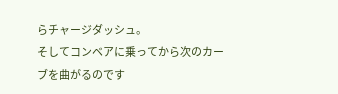らチャージダッシュ。
そしてコンベアに乗ってから次のカーブを曲がるのです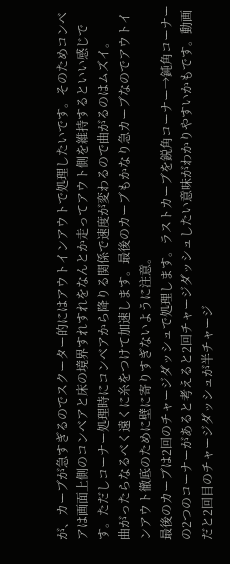が、カーブが急すぎるのでスクーター的にはアウトインアウトで処理したいです。そのためコンベアは画面上側のコンベアと床の境界すれすれをなんとか走ってアウト側を維持するといい感じです。ただしコーナー処理時にコンベアから降りる関係で速度が変わるので曲がるのはムズイ。
曲がったらなるべく遠くに糸をつけて加速します。最後のカーブもかなり急カーブなのでアウトインアウト徹底のために壁に寄りすぎないように注意。
最後のカーブは2回のチャージダッシュで処理します。ラストカーブを鋭角コーナー→鈍角コーナーの2つのコーナーがあると考えると2回チャージダッシュしたい意味がわかりやすいかもです。動画だと2回目のチャージダッシュが半チャージ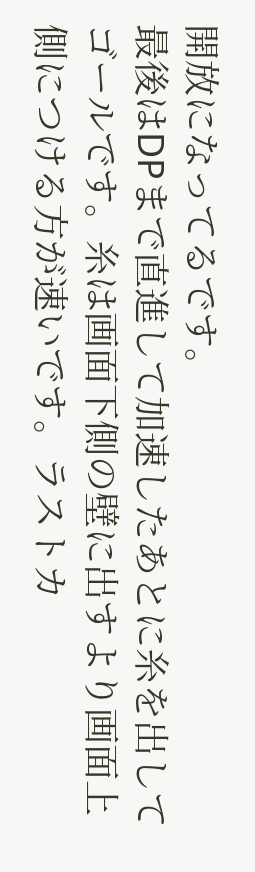開放になってるです。
最後はDPまで直進して加速したあとに糸を出してゴールです。糸は画面下側の壁に出すより画面上側につける方が速いです。ラストカ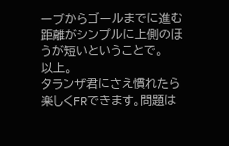ーブからゴールまでに進む距離がシンプルに上側のほうが短いということで。
以上。
タランザ君にさえ慣れたら楽しくFRできます。問題は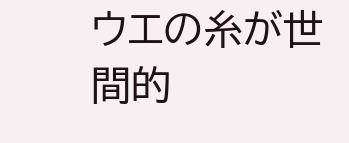ウエの糸が世間的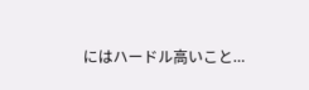にはハードル高いこと...